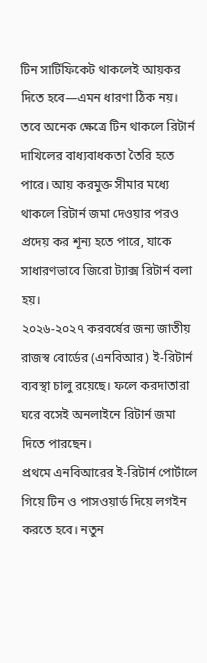টিন সার্টিফিকেট থাকলেই আয়কর দিতে হবে—এমন ধারণা ঠিক নয়। তবে অনেক ক্ষেত্রে টিন থাকলে রিটার্ন দাখিলের বাধ্যবাধকতা তৈরি হতে পারে। আয় করমুক্ত সীমার মধ্যে থাকলে রিটার্ন জমা দেওয়ার পরও প্রদেয় কর শূন্য হতে পারে, যাকে সাধারণভাবে জিরো ট্যাক্স রিটার্ন বলা হয়।
২০২৬-২০২৭ করবর্ষের জন্য জাতীয় রাজস্ব বোর্ডের (এনবিআর) ই-রিটার্ন ব্যবস্থা চালু রয়েছে। ফলে করদাতারা ঘরে বসেই অনলাইনে রিটার্ন জমা দিতে পারছেন।
প্রথমে এনবিআরের ই-রিটার্ন পোর্টালে গিয়ে টিন ও পাসওয়ার্ড দিয়ে লগইন করতে হবে। নতুন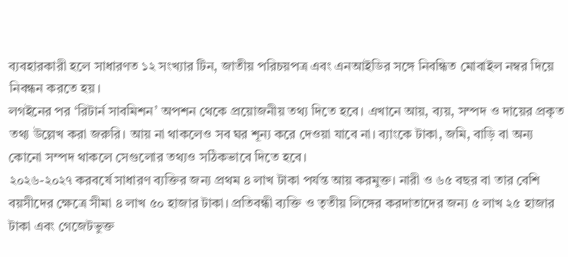ব্যবহারকারী হলে সাধারণত ১২ সংখ্যার টিন, জাতীয় পরিচয়পত্র এবং এনআইডির সঙ্গে নিবন্ধিত মোবাইল নম্বর দিয়ে নিবন্ধন করতে হয়।
লগইনের পর ‘রিটার্ন সাবমিশন’ অপশন থেকে প্রয়োজনীয় তথ্য দিতে হবে। এখানে আয়, ব্যয়, সম্পদ ও দায়ের প্রকৃত তথ্য উল্লেখ করা জরুরি। আয় না থাকলেও সব ঘর শূন্য করে দেওয়া যাবে না। ব্যাংকে টাকা, জমি, বাড়ি বা অন্য কোনো সম্পদ থাকলে সেগুলোর তথ্যও সঠিকভাবে দিতে হবে।
২০২৬-২০২৭ করবর্ষে সাধারণ ব্যক্তির জন্য প্রথম ৪ লাখ টাকা পর্যন্ত আয় করমুক্ত। নারী ও ৬৫ বছর বা তার বেশি বয়সীদের ক্ষেত্রে সীমা ৪ লাখ ৫০ হাজার টাকা। প্রতিবন্ধী ব্যক্তি ও তৃতীয় লিঙ্গের করদাতাদের জন্য ৫ লাখ ২৫ হাজার টাকা এবং গেজেটভুক্ত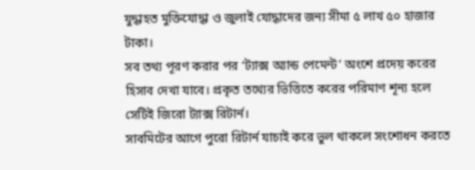যুদ্ধাহত মুক্তিযোদ্ধা ও জুলাই যোদ্ধাদের জন্য সীমা ৫ লাখ ৫০ হাজার টাকা।
সব তথ্য পূরণ করার পর ‘ট্যাক্স অ্যান্ড পেমেন্ট’ অংশে প্রদেয় করের হিসাব দেখা যাবে। প্রকৃত তথ্যের ভিত্তিতে করের পরিমাণ শূন্য হলে সেটিই জিরো ট্যাক্স রিটার্ন।
সাবমিটের আগে পুরো রিটার্ন যাচাই করে ভুল থাকলে সংশোধন করতে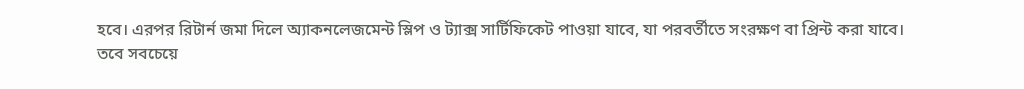হবে। এরপর রিটার্ন জমা দিলে অ্যাকনলেজমেন্ট স্লিপ ও ট্যাক্স সার্টিফিকেট পাওয়া যাবে, যা পরবর্তীতে সংরক্ষণ বা প্রিন্ট করা যাবে।
তবে সবচেয়ে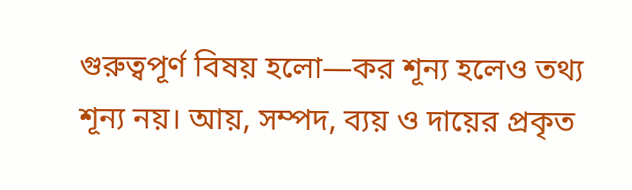গুরুত্বপূর্ণ বিষয় হলো—কর শূন্য হলেও তথ্য শূন্য নয়। আয়, সম্পদ, ব্যয় ও দায়ের প্রকৃত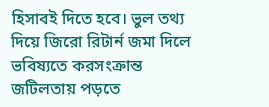হিসাবই দিতে হবে। ভুল তথ্য দিয়ে জিরো রিটার্ন জমা দিলে ভবিষ্যতে করসংক্রান্ত জটিলতায় পড়তে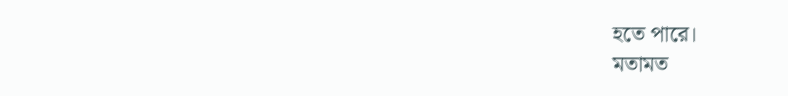হতে পারে।
মতামত